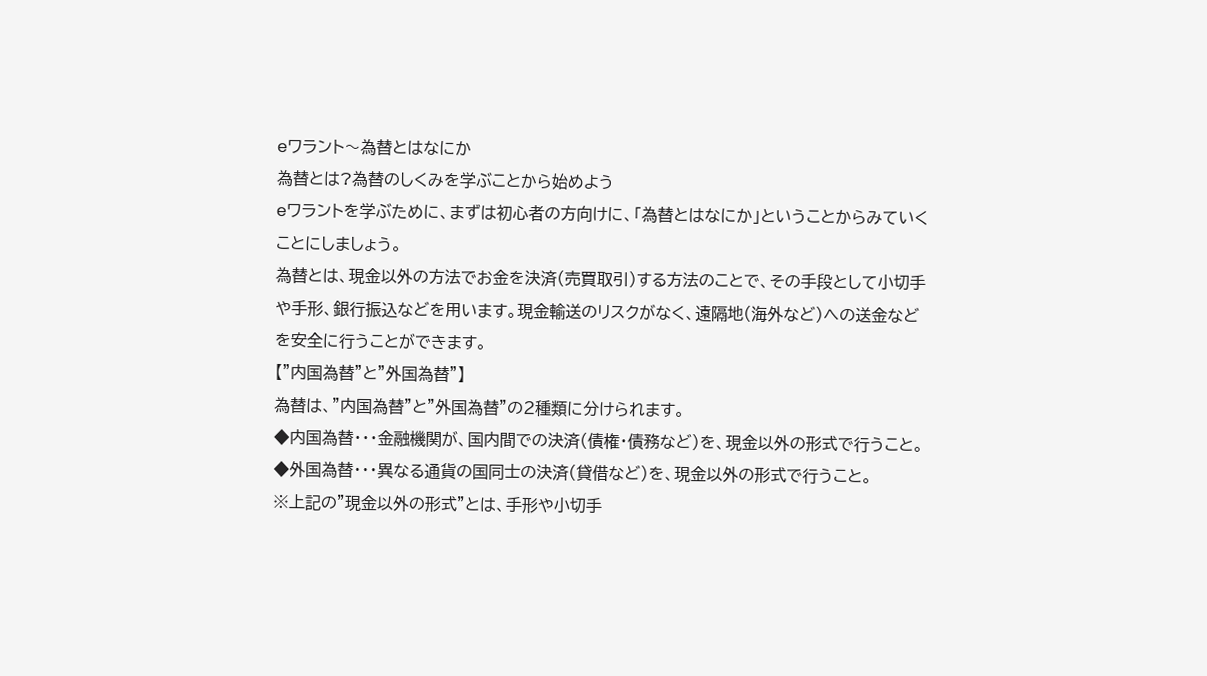eワラント〜為替とはなにか
為替とは?為替のしくみを学ぶことから始めよう
eワラントを学ぶために、まずは初心者の方向けに、「為替とはなにか」ということからみていくことにしましょう。
為替とは、現金以外の方法でお金を決済(売買取引)する方法のことで、その手段として小切手や手形、銀行振込などを用います。現金輸送のリスクがなく、遠隔地(海外など)への送金などを安全に行うことができます。
【”内国為替”と”外国為替”】
為替は、”内国為替”と”外国為替”の2種類に分けられます。
◆内国為替・・・金融機関が、国内間での決済(債権・債務など)を、現金以外の形式で行うこと。
◆外国為替・・・異なる通貨の国同士の決済(貸借など)を、現金以外の形式で行うこと。
※上記の”現金以外の形式”とは、手形や小切手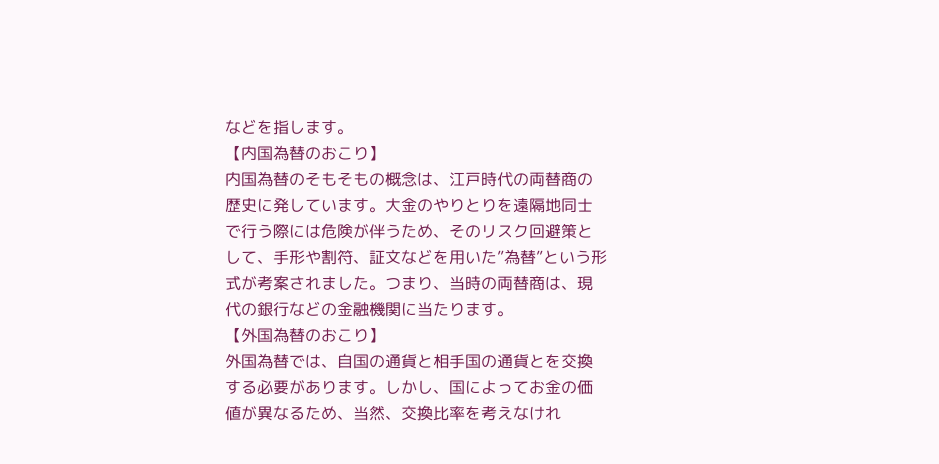などを指します。
【内国為替のおこり】
内国為替のそもそもの概念は、江戸時代の両替商の歴史に発しています。大金のやりとりを遠隔地同士で行う際には危険が伴うため、そのリスク回避策として、手形や割符、証文などを用いた”為替”という形式が考案されました。つまり、当時の両替商は、現代の銀行などの金融機関に当たります。
【外国為替のおこり】
外国為替では、自国の通貨と相手国の通貨とを交換する必要があります。しかし、国によってお金の価値が異なるため、当然、交換比率を考えなけれ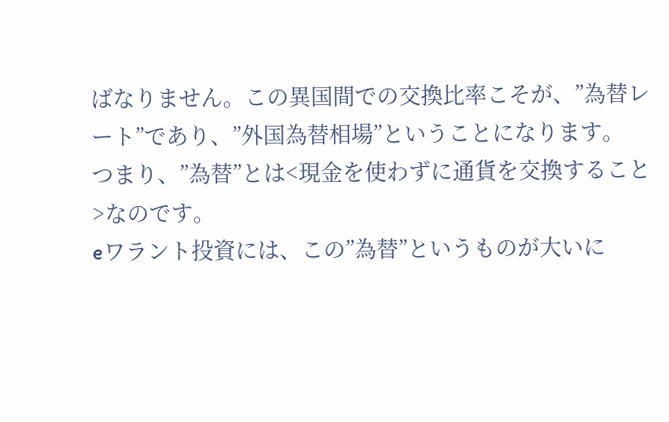ばなりません。この異国間での交換比率こそが、”為替レート”であり、”外国為替相場”ということになります。
つまり、”為替”とは<現金を使わずに通貨を交換すること>なのです。
eワラント投資には、この”為替”というものが大いに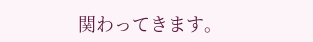関わってきます。